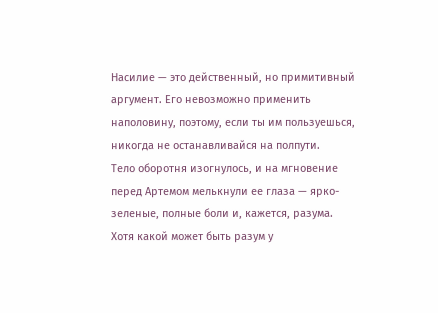Насилие — это действенный, но примитивный аргумент. Его невозможно применить наполовину, поэтому, если ты им пользуешься, никогда не останавливайся на полпути.
Тело оборотня изогнулось, и на мгновение перед Артемом мелькнули ее глаза — ярко-зеленые, полные боли и, кажется, разума. Хотя какой может быть разум у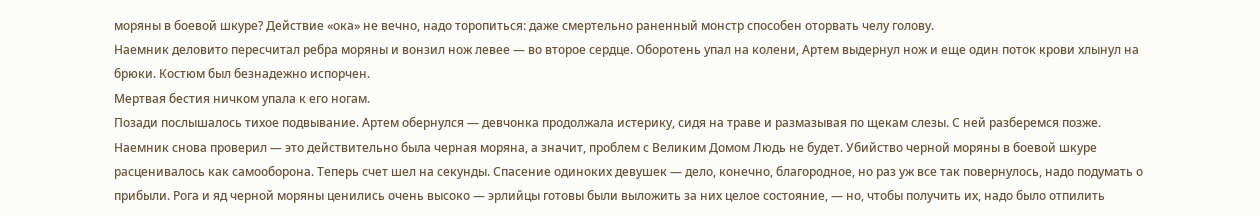моряны в боевой шкуре? Действие «ока» не вечно, надо торопиться: даже смертельно раненный монстр способен оторвать челу голову.
Наемник деловито пересчитал ребра моряны и вонзил нож левее — во второе сердце. Оборотень упал на колени, Артем выдернул нож и еще один поток крови хлынул на брюки. Костюм был безнадежно испорчен.
Мертвая бестия ничком упала к его ногам.
Позади послышалось тихое подвывание. Артем обернулся — девчонка продолжала истерику, сидя на траве и размазывая по щекам слезы. С ней разберемся позже.
Наемник снова проверил — это действительно была черная моряна, а значит, проблем с Великим Домом Людь не будет. Убийство черной моряны в боевой шкуре расценивалось как самооборона. Теперь счет шел на секунды. Спасение одиноких девушек — дело, конечно, благородное, но раз уж все так повернулось, надо подумать о прибыли. Рога и яд черной моряны ценились очень высоко — эрлийцы готовы были выложить за них целое состояние, — но, чтобы получить их, надо было отпилить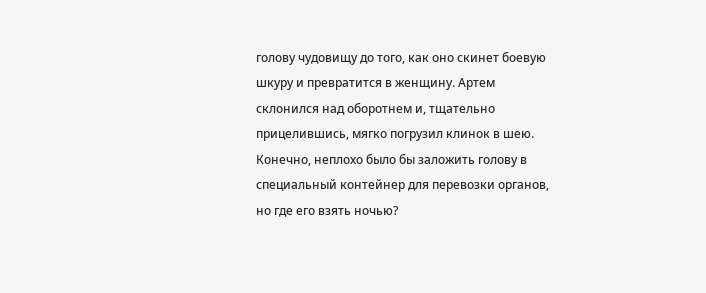голову чудовищу до того, как оно скинет боевую шкуру и превратится в женщину. Артем склонился над оборотнем и, тщательно прицелившись, мягко погрузил клинок в шею. Конечно, неплохо было бы заложить голову в специальный контейнер для перевозки органов, но где его взять ночью?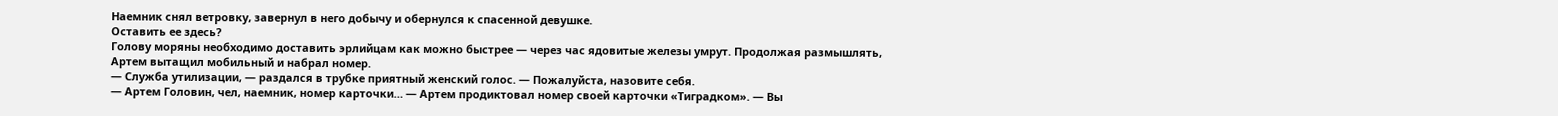Наемник снял ветровку, завернул в него добычу и обернулся к спасенной девушке.
Оставить ее здесь?
Голову моряны необходимо доставить эрлийцам как можно быстрее — через час ядовитые железы умрут. Продолжая размышлять, Артем вытащил мобильный и набрал номер.
— Служба утилизации, — раздался в трубке приятный женский голос. — Пожалуйста, назовите себя.
— Артем Головин, чел, наемник, номер карточки… — Артем продиктовал номер своей карточки «Тиградком». — Вы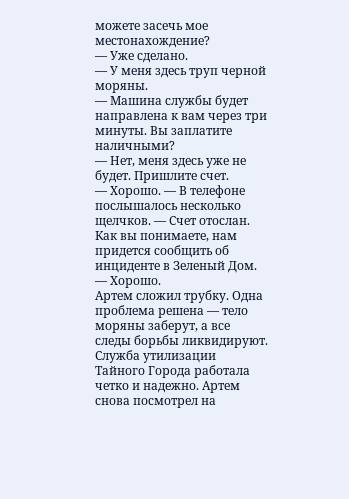можете засечь мое местонахождение?
— Уже сделано.
— У меня здесь труп черной моряны.
— Машина службы будет направлена к вам через три минуты. Вы заплатите наличными?
— Нет, меня здесь уже не будет. Пришлите счет.
— Хорошо. — В телефоне послышалось несколько щелчков. — Счет отослан. Как вы понимаете, нам придется сообщить об инциденте в Зеленый Дом.
— Хорошо.
Артем сложил трубку. Одна проблема решена — тело моряны заберут, а все следы борьбы ликвидируют. Служба утилизации Тайного Города работала четко и надежно. Артем снова посмотрел на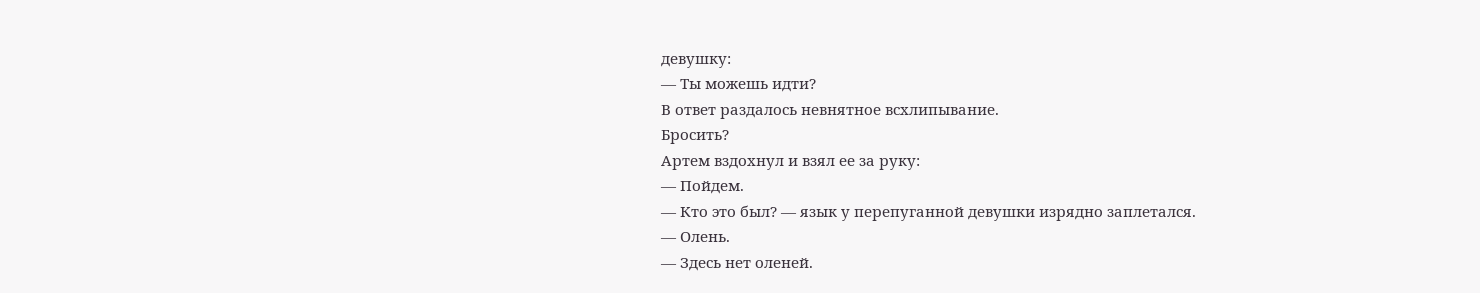девушку:
— Ты можешь идти?
В ответ раздалось невнятное всхлипывание.
Бросить?
Артем вздохнул и взял ее за руку:
— Пойдем.
— Кто это был? — язык у перепуганной девушки изрядно заплетался.
— Олень.
— Здесь нет оленей.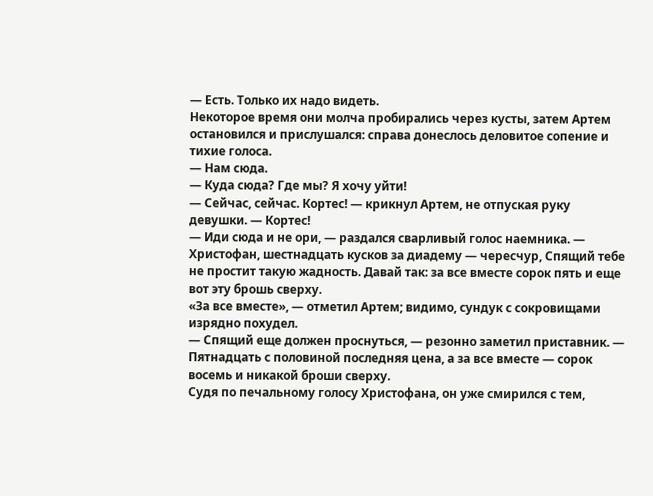— Есть. Только их надо видеть.
Некоторое время они молча пробирались через кусты, затем Артем остановился и прислушался: справа донеслось деловитое сопение и тихие голоса.
— Нам сюда.
— Куда сюда? Где мы? Я хочу уйти!
— Сейчас, сейчас. Кортес! — крикнул Артем, не отпуская руку девушки. — Кортес!
— Иди сюда и не ори, — раздался сварливый голос наемника. — Христофан, шестнадцать кусков за диадему — чересчур, Спящий тебе не простит такую жадность. Давай так: за все вместе сорок пять и еще вот эту брошь сверху.
«За все вместе», — отметил Артем; видимо, сундук с сокровищами изрядно похудел.
— Спящий еще должен проснуться, — резонно заметил приставник. — Пятнадцать с половиной последняя цена, а за все вместе — сорок восемь и никакой броши сверху.
Судя по печальному голосу Христофана, он уже смирился с тем,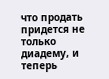что продать придется не только диадему, и теперь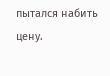пытался набить цену.